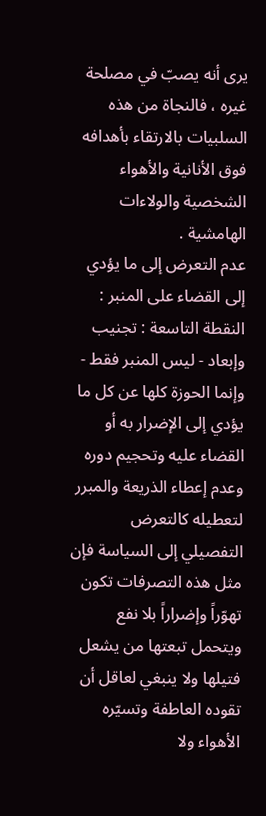يرى أنه يصبّ في مصلحة غيره ، فالنجاة من هذه السلبيات بالارتقاء بأهدافه فوق الأنانية والأهواء الشخصية والولاءات الهامشية .
عدم التعرض إلى ما يؤدي إلى القضاء على المنبر :
النقطة التاسعة : تجنيب وإبعاد - ليس المنبر فقط - وإنما الحوزة كلها عن كل ما يؤدي إلى الإضرار به أو القضاء عليه وتحجيم دوره وعدم إعطاء الذريعة والمبرر لتعطيله كالتعرض التفصيلي إلى السياسة فإن مثل هذه التصرفات تكون تهوّراً وإضراراً بلا نفع ويتحمل تبعتها من يشعل فتيلها ولا ينبغي لعاقل أن تقوده العاطفة وتسيّره الأهواء ولا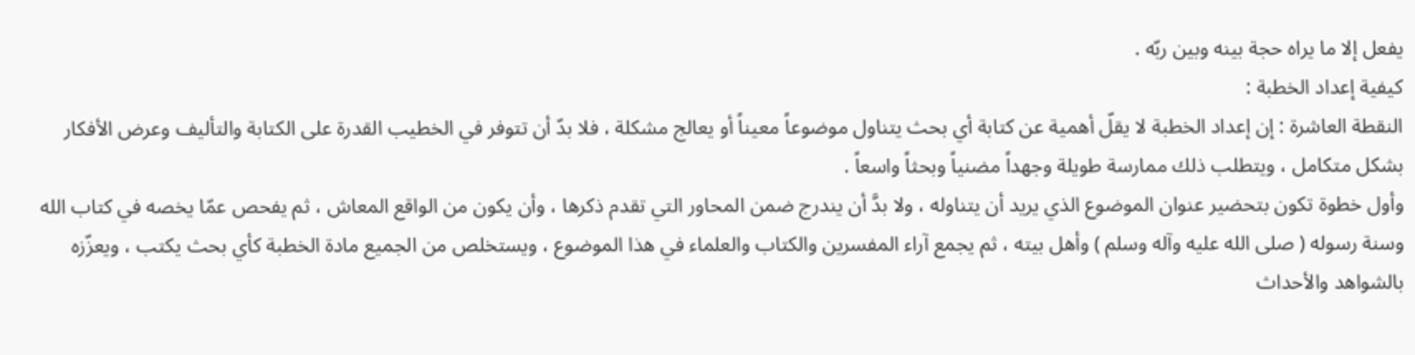يفعل إلا ما يراه حجة بينه وبين ربّه .
كيفية إعداد الخطبة :
النقطة العاشرة : إن إعداد الخطبة لا يقلّ أهمية عن كتابة أي بحث يتناول موضوعاً معيناً أو يعالج مشكلة ، فلا بدّ أن تتوفر في الخطيب القدرة على الكتابة والتأليف وعرض الأفكار بشكل متكامل ، ويتطلب ذلك ممارسة طويلة وجهداً مضنياً وبحثاً واسعاً .
وأول خطوة تكون بتحضير عنوان الموضوع الذي يريد أن يتناوله ، ولا بدَّ أن يندرج ضمن المحاور التي تقدم ذكرها ، وأن يكون من الواقع المعاش ، ثم يفحص عمّا يخصه في كتاب الله وسنة رسوله ( صلى الله عليه وآله وسلم ) وأهل بيته ، ثم يجمع آراء المفسرين والكتاب والعلماء في هذا الموضوع ، ويستخلص من الجميع مادة الخطبة كأي بحث يكتب ، ويعزّزه بالشواهد والأحداث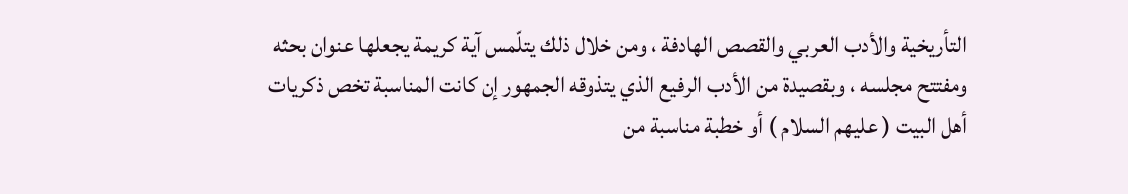التأريخية والأدب العربي والقصص الهادفة ، ومن خلال ذلك يتلّمس آية كريمة يجعلها عنوان بحثه ومفتتح مجلسه ، وبقصيدة من الأدب الرفيع الذي يتذوقه الجمهور إن كانت المناسبة تخص ذكريات أهل البيت ( عليهم السلام ) أو خطبة مناسبة من